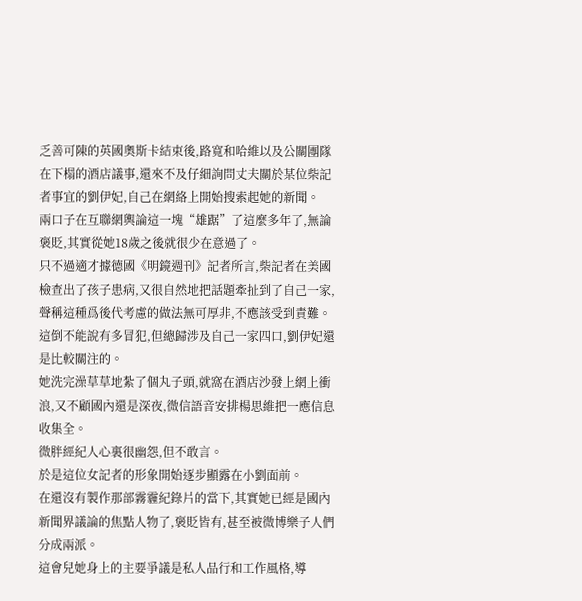乏善可陳的英國奧斯卡結束後,路寬和哈維以及公關團隊在下榻的酒店議事,還來不及仔細詢問丈夫關於某位柴記者事宜的劉伊妃,自己在網絡上開始搜索起她的新聞。
兩口子在互聯網輿論這一塊“雄踞”了這麼多年了,無論褒貶,其實從她18歲之後就很少在意過了。
只不過適才據德國《明鏡週刊》記者所言,柴記者在美國檢查出了孩子患病,又很自然地把話題牽扯到了自己一家,聲稱這種爲後代考慮的做法無可厚非,不應該受到責難。
這倒不能說有多冒犯,但總歸涉及自己一家四口,劉伊妃還是比較關注的。
她洗完澡草草地紮了個丸子頭,就窩在酒店沙發上網上衝浪,又不顧國內還是深夜,微信語音安排楊思維把一應信息收集全。
微胖經紀人心裏很幽怨,但不敢言。
於是這位女記者的形象開始逐步顯露在小劉面前。
在還沒有製作那部霧霾紀錄片的當下,其實她已經是國內新聞界議論的焦點人物了,褒貶皆有,甚至被微博樂子人們分成兩派。
這會兒她身上的主要爭議是私人品行和工作風格,導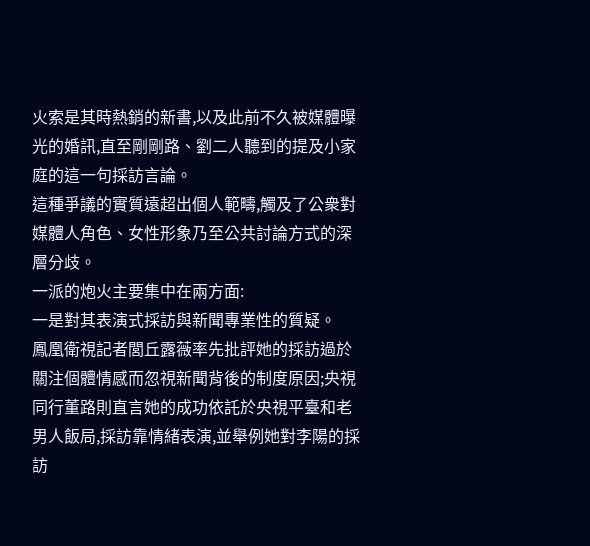火索是其時熱銷的新書,以及此前不久被媒體曝光的婚訊,直至剛剛路、劉二人聽到的提及小家庭的這一句採訪言論。
這種爭議的實質遠超出個人範疇,觸及了公衆對媒體人角色、女性形象乃至公共討論方式的深層分歧。
一派的炮火主要集中在兩方面:
一是對其表演式採訪與新聞專業性的質疑。
鳳凰衛視記者閭丘露薇率先批評她的採訪過於關注個體情感而忽視新聞背後的制度原因;央視同行董路則直言她的成功依託於央視平臺和老男人飯局,採訪靠情緒表演,並舉例她對李陽的採訪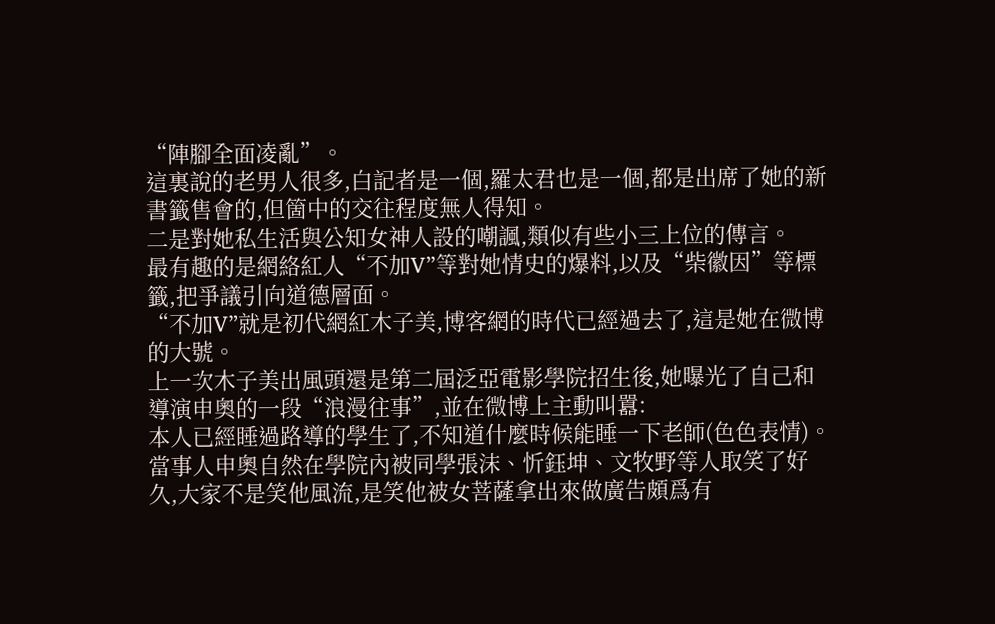“陣腳全面凌亂”。
這裏說的老男人很多,白記者是一個,羅太君也是一個,都是出席了她的新書籤售會的,但箇中的交往程度無人得知。
二是對她私生活與公知女神人設的嘲諷,類似有些小三上位的傳言。
最有趣的是網絡紅人“不加V”等對她情史的爆料,以及“柴徽因”等標籤,把爭議引向道德層面。
“不加V”就是初代網紅木子美,博客網的時代已經過去了,這是她在微博的大號。
上一次木子美出風頭還是第二屆泛亞電影學院招生後,她曝光了自己和導演申奧的一段“浪漫往事”,並在微博上主動叫囂:
本人已經睡過路導的學生了,不知道什麼時候能睡一下老師(色色表情)。
當事人申奧自然在學院內被同學張沫、忻鈺坤、文牧野等人取笑了好久,大家不是笑他風流,是笑他被女菩薩拿出來做廣告頗爲有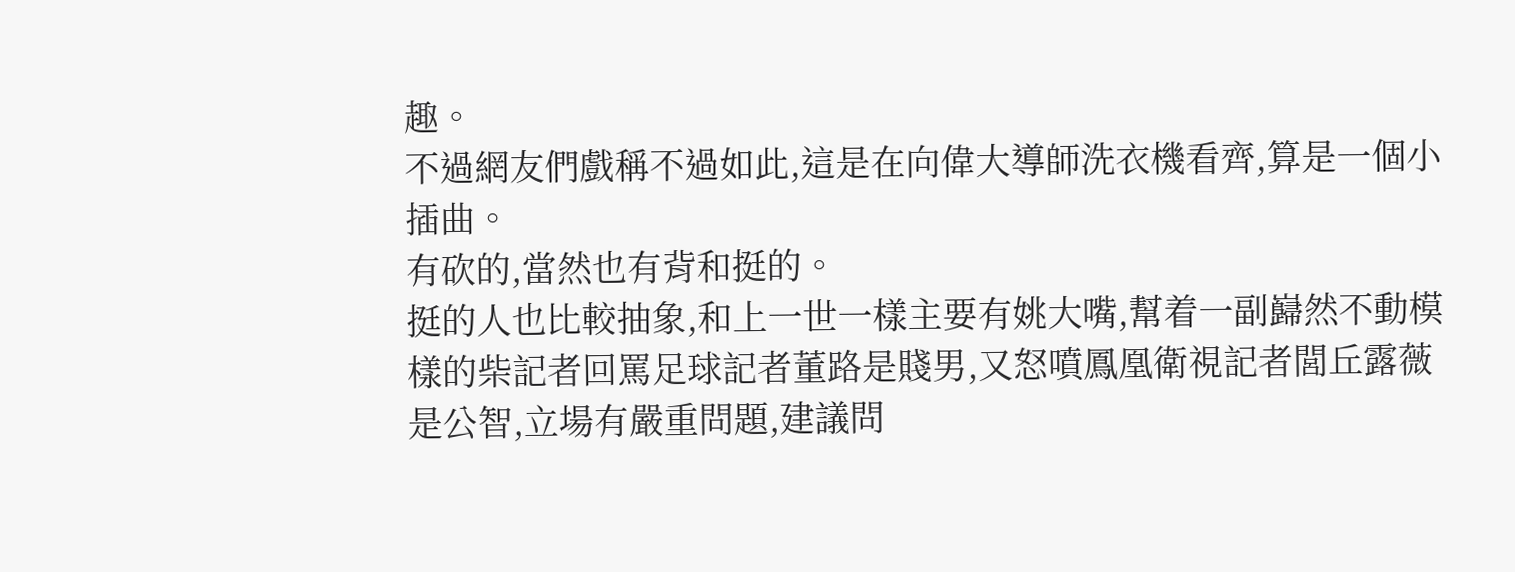趣。
不過網友們戲稱不過如此,這是在向偉大導師洗衣機看齊,算是一個小插曲。
有砍的,當然也有背和挺的。
挺的人也比較抽象,和上一世一樣主要有姚大嘴,幫着一副巋然不動模樣的柴記者回罵足球記者董路是賤男,又怒噴鳳凰衛視記者閭丘露薇是公智,立場有嚴重問題,建議問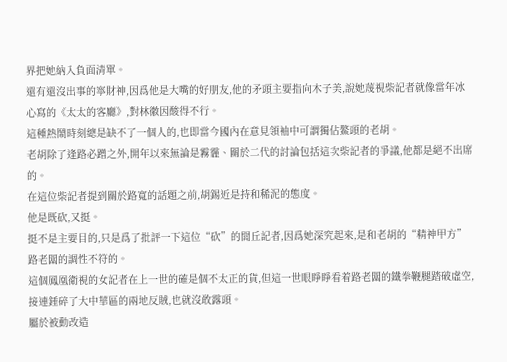界把她納入負面清單。
還有還沒出事的寧財神,因爲他是大嘴的好朋友,他的矛頭主要指向木子美,說她蔑視柴記者就像當年冰心寫的《太太的客廳》,對林徽因酸得不行。
這種熱鬧時刻總是缺不了一個人的,也即當今國內在意見領袖中可謂獨佔鰲頭的老胡。
老胡除了逢路必蹭之外,開年以來無論是霧霾、關於二代的討論包括這次柴記者的爭議,他都是絕不出席的。
在這位柴記者提到關於路寬的話題之前,胡錫近是持和稀泥的態度。
他是既砍,又挺。
挺不是主要目的,只是爲了批評一下這位“砍”的閭丘記者,因爲她深究起來,是和老胡的“精神甲方”路老闆的調性不符的。
這個鳳凰衛視的女記者在上一世的確是個不太正的貨,但這一世眼睜睜看着路老闆的鐵拳鞭腿踏破虛空,接連錘碎了大中華區的兩地反賊,也就沒敢露頭。
屬於被動改造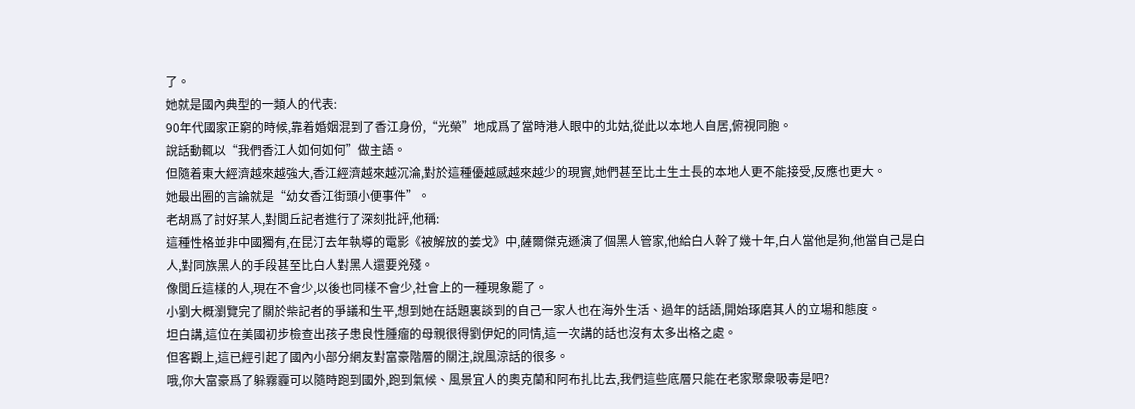了。
她就是國內典型的一類人的代表:
90年代國家正窮的時候,靠着婚姻混到了香江身份,“光榮”地成爲了當時港人眼中的北姑,從此以本地人自居,俯視同胞。
說話動輒以“我們香江人如何如何”做主語。
但隨着東大經濟越來越強大,香江經濟越來越沉淪,對於這種優越感越來越少的現實,她們甚至比土生土長的本地人更不能接受,反應也更大。
她最出圈的言論就是“幼女香江街頭小便事件”。
老胡爲了討好某人,對閭丘記者進行了深刻批評,他稱:
這種性格並非中國獨有,在昆汀去年執導的電影《被解放的姜戈》中,薩爾傑克遜演了個黑人管家,他給白人幹了幾十年,白人當他是狗,他當自己是白人,對同族黑人的手段甚至比白人對黑人還要兇殘。
像閭丘這樣的人,現在不會少,以後也同樣不會少,社會上的一種現象罷了。
小劉大概瀏覽完了關於柴記者的爭議和生平,想到她在話題裏談到的自己一家人也在海外生活、過年的話語,開始琢磨其人的立場和態度。
坦白講,這位在美國初步檢查出孩子患良性腫瘤的母親很得劉伊妃的同情,這一次講的話也沒有太多出格之處。
但客觀上,這已經引起了國內小部分網友對富豪階層的關注,說風涼話的很多。
哦,你大富豪爲了躲霧霾可以隨時跑到國外,跑到氣候、風景宜人的奧克蘭和阿布扎比去,我們這些底層只能在老家聚衆吸毒是吧?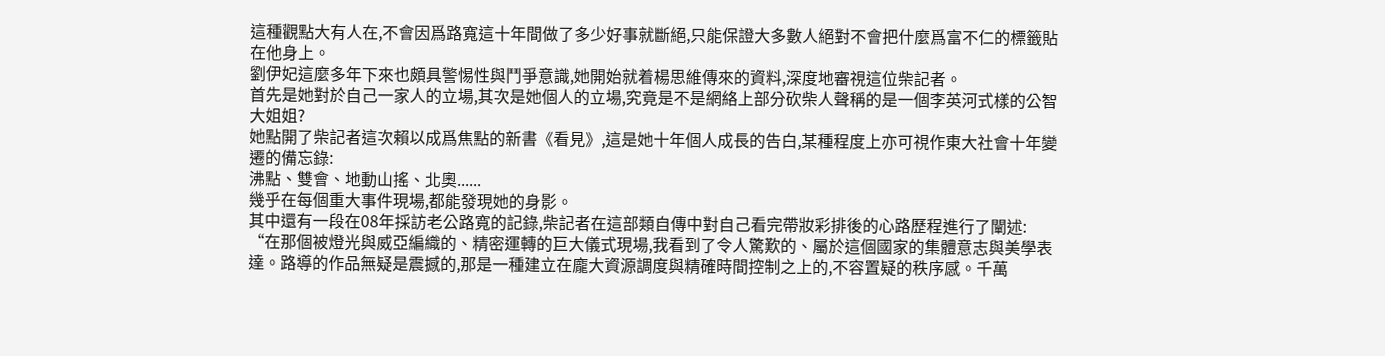這種觀點大有人在,不會因爲路寬這十年間做了多少好事就斷絕,只能保證大多數人絕對不會把什麼爲富不仁的標籤貼在他身上。
劉伊妃這麼多年下來也頗具警惕性與鬥爭意識,她開始就着楊思維傳來的資料,深度地審視這位柴記者。
首先是她對於自己一家人的立場,其次是她個人的立場,究竟是不是網絡上部分砍柴人聲稱的是一個李英河式樣的公智大姐姐?
她點開了柴記者這次賴以成爲焦點的新書《看見》,這是她十年個人成長的告白,某種程度上亦可視作東大社會十年變遷的備忘錄:
沸點、雙會、地動山搖、北奧......
幾乎在每個重大事件現場,都能發現她的身影。
其中還有一段在08年採訪老公路寬的記錄,柴記者在這部類自傳中對自己看完帶妝彩排後的心路歷程進行了闡述:
“在那個被燈光與威亞編織的、精密運轉的巨大儀式現場,我看到了令人驚歎的、屬於這個國家的集體意志與美學表達。路導的作品無疑是震撼的,那是一種建立在龐大資源調度與精確時間控制之上的,不容置疑的秩序感。千萬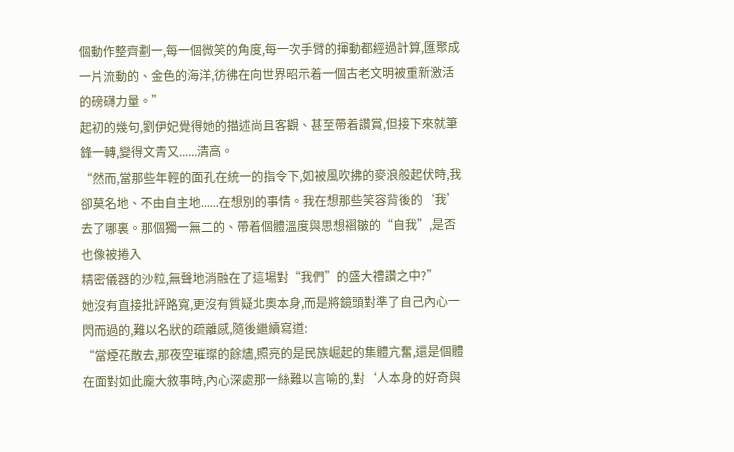個動作整齊劃一,每一個微笑的角度,每一次手臂的揮動都經過計算,匯聚成一片流動的、金色的海洋,彷彿在向世界昭示着一個古老文明被重新激活的磅礴力量。”
起初的幾句,劉伊妃覺得她的描述尚且客觀、甚至帶着讚賞,但接下來就筆鋒一轉,變得文青又......清高。
“然而,當那些年輕的面孔在統一的指令下,如被風吹拂的麥浪般起伏時,我卻莫名地、不由自主地......在想別的事情。我在想那些笑容背後的‘我’去了哪裏。那個獨一無二的、帶着個體溫度與思想褶皺的“自我”,是否也像被捲入
精密儀器的沙粒,無聲地消融在了這場對“我們”的盛大禮讚之中?”
她沒有直接批評路寬,更沒有質疑北奧本身,而是將鏡頭對準了自己內心一閃而過的,難以名狀的疏離感,隨後繼續寫道:
“當煙花散去,那夜空璀璨的餘燼,照亮的是民族崛起的集體亢奮,還是個體在面對如此龐大敘事時,內心深處那一絲難以言喻的,對‘人本身的好奇與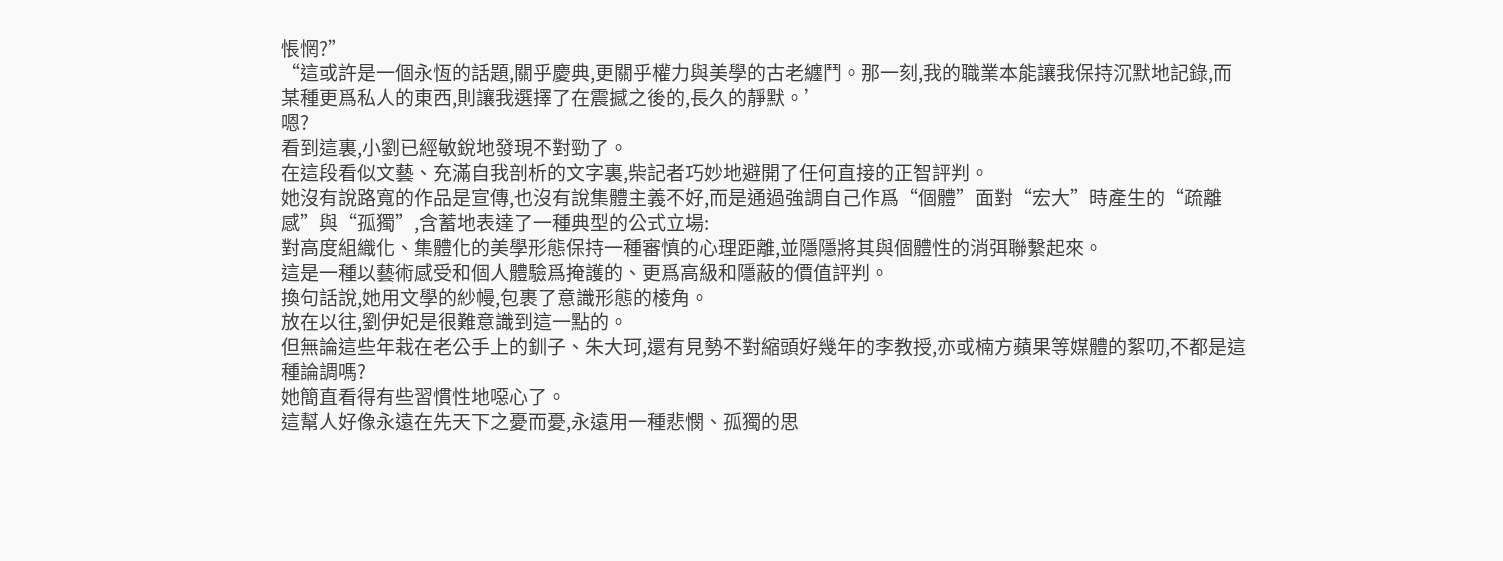悵惘?”
“這或許是一個永恆的話題,關乎慶典,更關乎權力與美學的古老纏鬥。那一刻,我的職業本能讓我保持沉默地記錄,而某種更爲私人的東西,則讓我選擇了在震撼之後的,長久的靜默。’
嗯?
看到這裏,小劉已經敏銳地發現不對勁了。
在這段看似文藝、充滿自我剖析的文字裏,柴記者巧妙地避開了任何直接的正智評判。
她沒有說路寬的作品是宣傳,也沒有說集體主義不好,而是通過強調自己作爲“個體”面對“宏大”時產生的“疏離感”與“孤獨”,含蓄地表達了一種典型的公式立場:
對高度組織化、集體化的美學形態保持一種審慎的心理距離,並隱隱將其與個體性的消弭聯繫起來。
這是一種以藝術感受和個人體驗爲掩護的、更爲高級和隱蔽的價值評判。
換句話說,她用文學的紗幔,包裹了意識形態的棱角。
放在以往,劉伊妃是很難意識到這一點的。
但無論這些年栽在老公手上的釧子、朱大珂,還有見勢不對縮頭好幾年的李教授,亦或楠方蘋果等媒體的絮叨,不都是這種論調嗎?
她簡直看得有些習慣性地噁心了。
這幫人好像永遠在先天下之憂而憂,永遠用一種悲憫、孤獨的思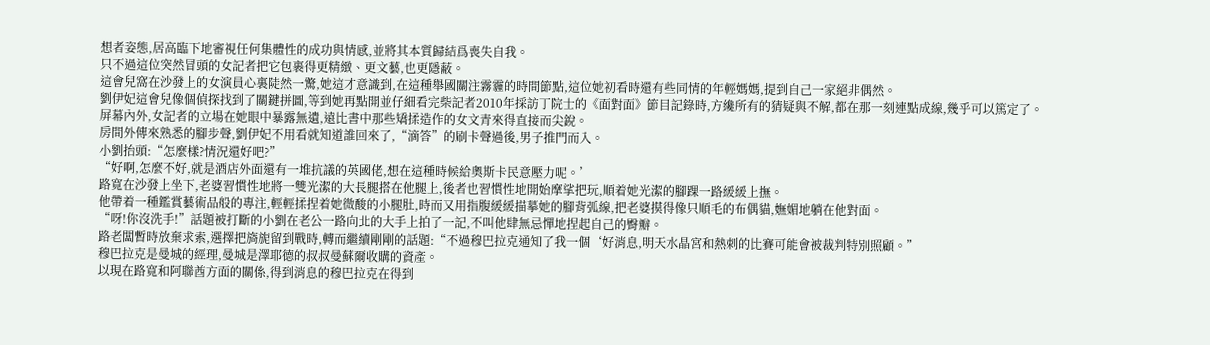想者姿態,居高臨下地審視任何集體性的成功與情感,並將其本質歸結爲喪失自我。
只不過這位突然冒頭的女記者把它包裹得更精緻、更文藝,也更隱蔽。
這會兒窩在沙發上的女演員心裏陡然一驚,她這才意識到,在這種舉國關注霧霾的時間節點,這位她初看時還有些同情的年輕媽媽,提到自己一家絕非偶然。
劉伊妃這會兒像個偵探找到了關鍵拼圖,等到她再點開並仔細看完柴記者2010年採訪丁院士的《面對面》節目記錄時,方纔所有的猜疑與不解,都在那一刻連點成線,幾乎可以篤定了。
屏幕內外,女記者的立場在她眼中暴露無遺,遠比書中那些矯揉造作的女文青來得直接而尖銳。
房間外傳來熟悉的腳步聲,劉伊妃不用看就知道誰回來了,“滴答”的刷卡聲過後,男子推門而入。
小劉抬頭:“怎麼樣?情況還好吧?”
“好啊,怎麼不好,就是酒店外面還有一堆抗議的英國佬,想在這種時候給奧斯卡民意壓力呢。’
路寬在沙發上坐下,老婆習慣性地將一雙光潔的大長腿搭在他腿上,後者也習慣性地開始摩挲把玩,順着她光潔的腳踝一路緩緩上撫。
他帶着一種鑑賞藝術品般的專注,輕輕揉捏着她微酸的小腿肚,時而又用指腹緩緩描摹她的腳背弧線,把老婆摸得像只順毛的布偶貓,嫵媚地躺在他對面。
“呀!你沒洗手!”話題被打斷的小劉在老公一路向北的大手上拍了一記,不叫他肆無忌憚地捏起自己的臀瓣。
路老闆暫時放棄求索,選擇把旖旎留到戰時,轉而繼續剛剛的話題:“不過穆巴拉克通知了我一個‘好消息,明天水晶宮和熱刺的比賽可能會被裁判特別照顧。”
穆巴拉克是曼城的經理,曼城是澤耶德的叔叔曼蘇爾收購的資產。
以現在路寬和阿聯酋方面的關係,得到消息的穆巴拉克在得到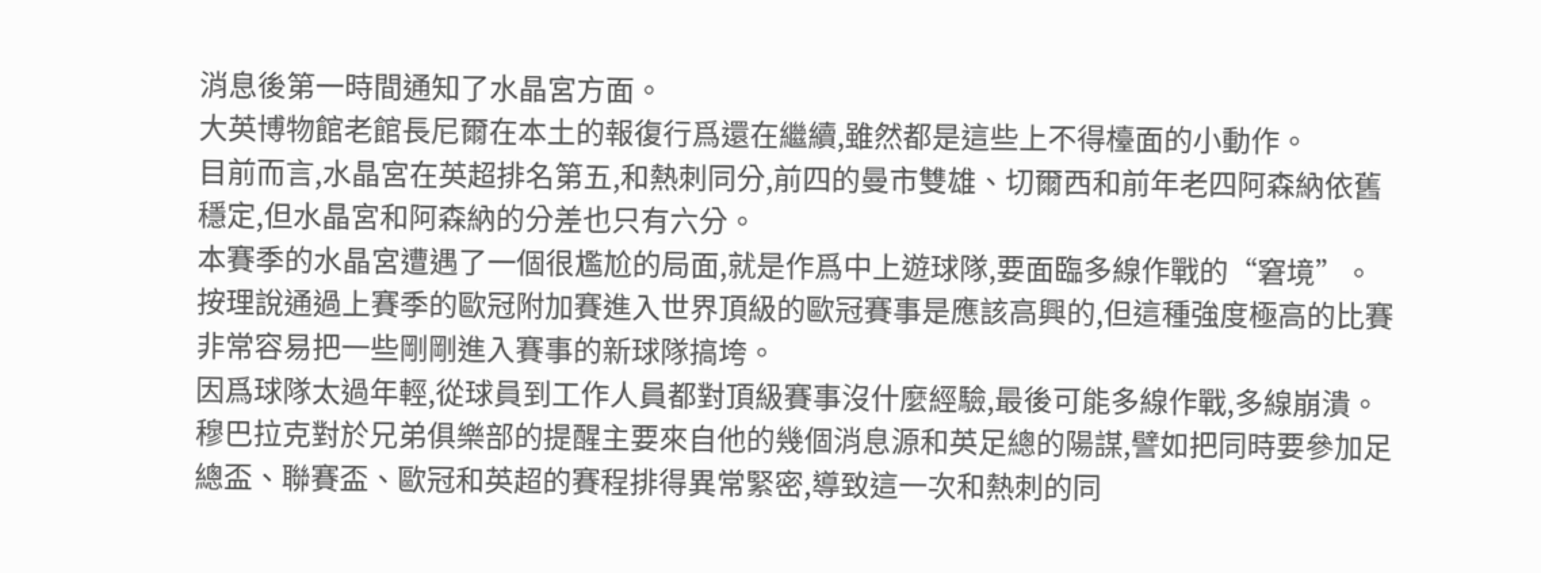消息後第一時間通知了水晶宮方面。
大英博物館老館長尼爾在本土的報復行爲還在繼續,雖然都是這些上不得檯面的小動作。
目前而言,水晶宮在英超排名第五,和熱刺同分,前四的曼市雙雄、切爾西和前年老四阿森納依舊穩定,但水晶宮和阿森納的分差也只有六分。
本賽季的水晶宮遭遇了一個很尷尬的局面,就是作爲中上遊球隊,要面臨多線作戰的“窘境”。
按理說通過上賽季的歐冠附加賽進入世界頂級的歐冠賽事是應該高興的,但這種強度極高的比賽非常容易把一些剛剛進入賽事的新球隊搞垮。
因爲球隊太過年輕,從球員到工作人員都對頂級賽事沒什麼經驗,最後可能多線作戰,多線崩潰。
穆巴拉克對於兄弟俱樂部的提醒主要來自他的幾個消息源和英足總的陽謀,譬如把同時要參加足總盃、聯賽盃、歐冠和英超的賽程排得異常緊密,導致這一次和熱刺的同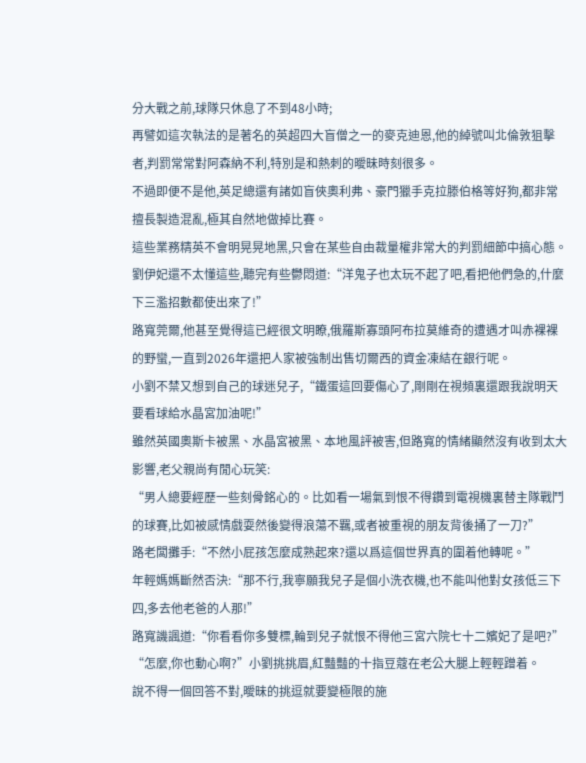分大戰之前,球隊只休息了不到48小時;
再譬如這次執法的是著名的英超四大盲僧之一的麥克迪恩,他的綽號叫北倫敦狙擊者,判罰常常對阿森納不利,特別是和熱刺的曖昧時刻很多。
不過即便不是他,英足總還有諸如盲俠奧利弗、豪門獵手克拉滕伯格等好狗,都非常擅長製造混亂,極其自然地做掉比賽。
這些業務精英不會明晃晃地黑,只會在某些自由裁量權非常大的判罰細節中搞心態。
劉伊妃還不太懂這些,聽完有些鬱悶道:“洋鬼子也太玩不起了吧,看把他們急的,什麼下三濫招數都使出來了!”
路寬莞爾,他甚至覺得這已經很文明瞭,俄羅斯寡頭阿布拉莫維奇的遭遇才叫赤裸裸的野蠻,一直到2026年還把人家被強制出售切爾西的資金凍結在銀行呢。
小劉不禁又想到自己的球迷兒子,“鐵蛋這回要傷心了,剛剛在視頻裏還跟我說明天要看球給水晶宮加油呢!”
雖然英國奧斯卡被黑、水晶宮被黑、本地風評被害,但路寬的情緒顯然沒有收到太大影響,老父親尚有閒心玩笑:
“男人總要經歷一些刻骨銘心的。比如看一場氣到恨不得鑽到電視機裏替主隊戰鬥的球賽,比如被感情戲耍然後變得浪蕩不羈,或者被重視的朋友背後捅了一刀?”
路老闆攤手:“不然小屁孩怎麼成熟起來?還以爲這個世界真的圍着他轉呢。”
年輕媽媽斷然否決:“那不行,我寧願我兒子是個小洗衣機,也不能叫他對女孩低三下四,多去他老爸的人那!”
路寬譏諷道:“你看看你多雙標,輪到兒子就恨不得他三宮六院七十二嬪妃了是吧?”
“怎麼,你也動心啊?”小劉挑挑眉,紅豔豔的十指豆蔻在老公大腿上輕輕蹭着。
說不得一個回答不對,曖昧的挑逗就要變極限的施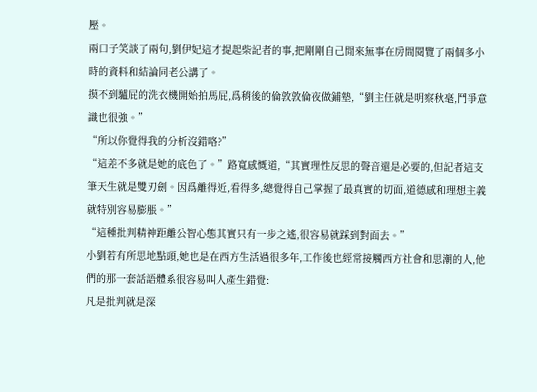壓。
兩口子笑談了兩句,劉伊妃這才提起柴記者的事,把剛剛自己閒來無事在房間閱覽了兩個多小時的資料和結論同老公講了。
摸不到驢屁的洗衣機開始拍馬屁,爲稍後的倫敦敦倫夜做鋪墊,“劉主任就是明察秋毫,鬥爭意識也很強。”
“所以你覺得我的分析沒錯咯?”
“這差不多就是她的底色了。”路寬感慨道,“其實理性反思的聲音還是必要的,但記者這支筆天生就是雙刃劍。因爲離得近,看得多,總覺得自己掌握了最真實的切面,道德感和理想主義就特別容易膨脹。”
“這種批判精神距離公智心態其實只有一步之遙,很容易就踩到對面去。”
小劉若有所思地點頭,她也是在西方生活過很多年,工作後也經常接觸西方社會和思潮的人,他們的那一套話語體系很容易叫人產生錯覺:
凡是批判就是深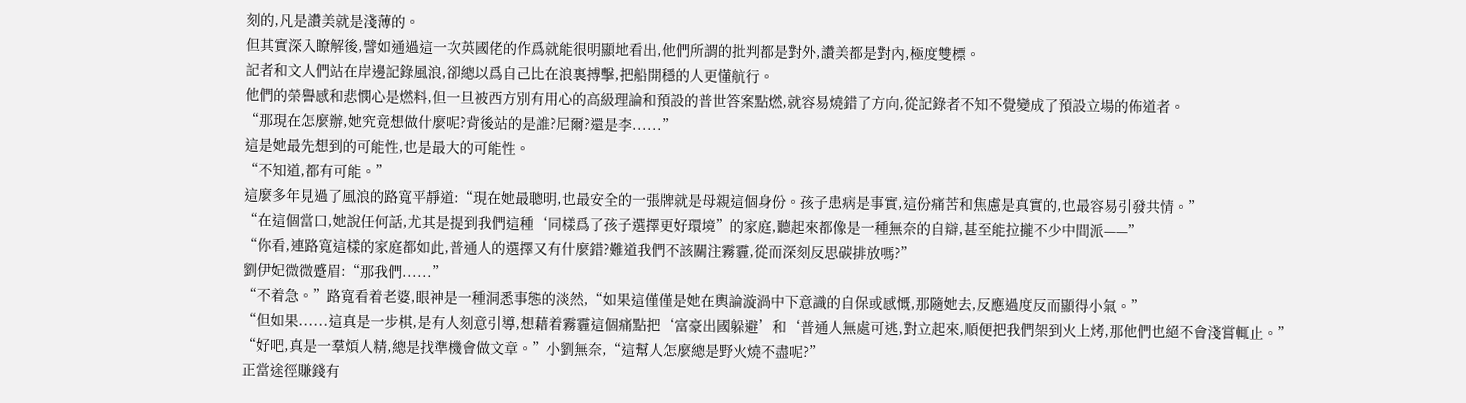刻的,凡是讚美就是淺薄的。
但其實深入瞭解後,譬如通過這一次英國佬的作爲就能很明顯地看出,他們所謂的批判都是對外,讚美都是對內,極度雙標。
記者和文人們站在岸邊記錄風浪,卻總以爲自己比在浪裏搏擊,把船開穩的人更懂航行。
他們的榮譽感和悲憫心是燃料,但一旦被西方別有用心的高級理論和預設的普世答案點燃,就容易燒錯了方向,從記錄者不知不覺變成了預設立場的佈道者。
“那現在怎麼辦,她究竟想做什麼呢?背後站的是誰?尼爾?還是李......”
這是她最先想到的可能性,也是最大的可能性。
“不知道,都有可能。”
這麼多年見過了風浪的路寬平靜道:“現在她最聰明,也最安全的一張牌就是母親這個身份。孩子患病是事實,這份痛苦和焦慮是真實的,也最容易引發共情。”
“在這個當口,她說任何話,尤其是提到我們這種‘同樣爲了孩子選擇更好環境”的家庭,聽起來都像是一種無奈的自辯,甚至能拉攏不少中間派——”
“你看,連路寬這樣的家庭都如此,普通人的選擇又有什麼錯?難道我們不該關注霧霾,從而深刻反思碳排放嗎?”
劉伊妃微微蹙眉:“那我們......”
“不着急。”路寬看着老婆,眼神是一種洞悉事態的淡然,“如果這僅僅是她在輿論漩渦中下意識的自保或感慨,那隨她去,反應過度反而顯得小氣。”
“但如果......這真是一步棋,是有人刻意引導,想藉着霧霾這個痛點把‘富豪出國躲避’和‘普通人無處可逃,對立起來,順便把我們架到火上烤,那他們也絕不會淺嘗輒止。”
“好吧,真是一羣煩人精,總是找準機會做文章。”小劉無奈,“這幫人怎麼總是野火燒不盡呢?”
正當途徑賺錢有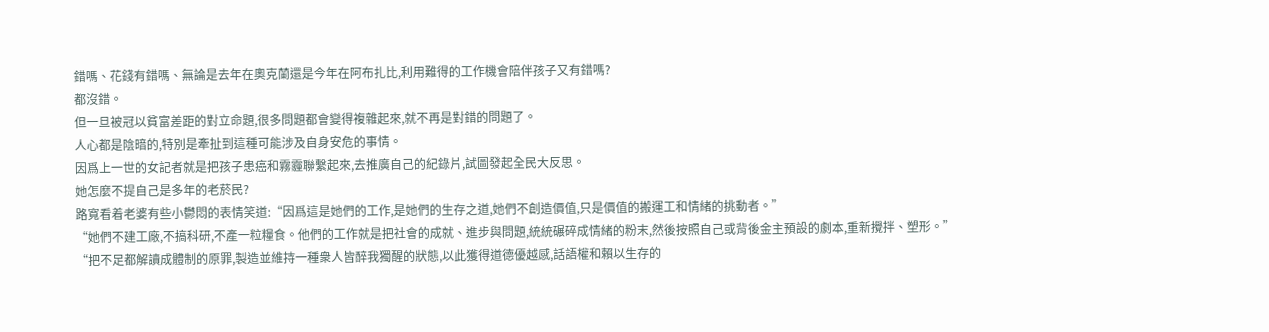錯嗎、花錢有錯嗎、無論是去年在奧克蘭還是今年在阿布扎比,利用難得的工作機會陪伴孩子又有錯嗎?
都沒錯。
但一旦被冠以貧富差距的對立命題,很多問題都會變得複雜起來,就不再是對錯的問題了。
人心都是陰暗的,特別是牽扯到這種可能涉及自身安危的事情。
因爲上一世的女記者就是把孩子患癌和霧霾聯繫起來,去推廣自己的紀錄片,試圖發起全民大反思。
她怎麼不提自己是多年的老菸民?
路寬看着老婆有些小鬱悶的表情笑道:“因爲這是她們的工作,是她們的生存之道,她們不創造價值,只是價值的搬運工和情緒的挑動者。”
“她們不建工廠,不搞科研,不產一粒糧食。他們的工作就是把社會的成就、進步與問題,統統碾碎成情緒的粉末,然後按照自己或背後金主預設的劇本,重新攪拌、塑形。”
“把不足都解讀成體制的原罪,製造並維持一種衆人皆醉我獨醒的狀態,以此獲得道德優越感,話語權和賴以生存的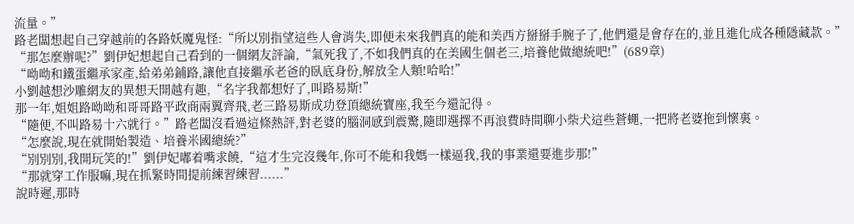流量。”
路老闆想起自己穿越前的各路妖魔鬼怪:“所以別指望這些人會消失,即便未來我們真的能和美西方掰掰手腕子了,他們還是會存在的,並且進化成各種隱藏款。”
“那怎麼辦呢?”劉伊妃想起自己看到的一個網友評論,“氣死我了,不如我們真的在美國生個老三,培養他做總統吧!”(689章)
“呦呦和鐵蛋繼承家產,給弟弟鋪路,讓他直接繼承老爸的臥底身份,解放全人類!哈哈!”
小劉越想沙雕網友的異想天開越有趣,“名字我都想好了,叫路易斯!”
那一年,姐姐路呦呦和哥哥路平政商兩翼齊飛,老三路易斯成功登頂總統寶座,我至今還記得。
“隨便,不叫路易十六就行。”路老闆沒看過這條熱評,對老婆的腦洞感到震驚,隨即選擇不再浪費時間聊小柴犬這些蒼蠅,一把將老婆拖到懷裏。
“怎麼說,現在就開始製造、培養米國總統?”
“別別別,我開玩笑的!”劉伊妃嘟着嘴求饒,“這才生完沒幾年,你可不能和我媽一樣逼我,我的事業還要進步那!”
“那就穿工作服嘛,現在抓緊時間提前練習練習......”
說時遲,那時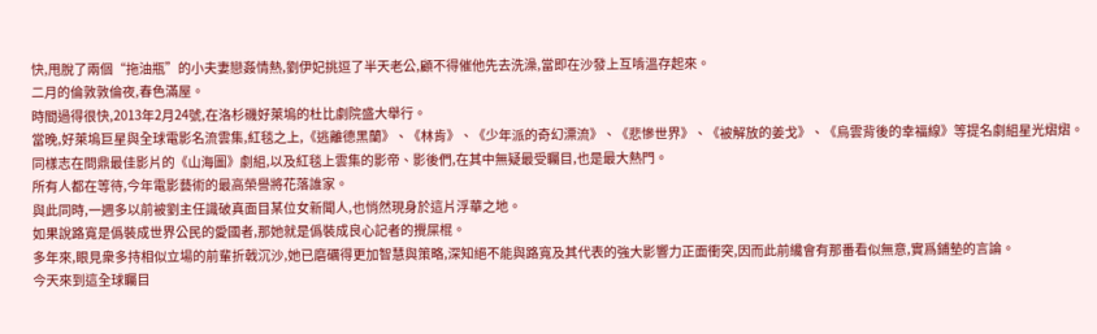快,甩脫了兩個“拖油瓶”的小夫妻戀姦情熱,劉伊妃挑逗了半天老公,顧不得催他先去洗澡,當即在沙發上互啃溫存起來。
二月的倫敦敦倫夜,春色滿屋。
時間過得很快,2013年2月24號,在洛杉磯好萊塢的杜比劇院盛大舉行。
當晚,好萊塢巨星與全球電影名流雲集,紅毯之上,《逃離德黑蘭》、《林肯》、《少年派的奇幻漂流》、《悲慘世界》、《被解放的姜戈》、《烏雲背後的幸福線》等提名劇組星光熠熠。
同樣志在問鼎最佳影片的《山海圖》劇組,以及紅毯上雲集的影帝、影後們,在其中無疑最受矚目,也是最大熱門。
所有人都在等待,今年電影藝術的最高榮譽將花落誰家。
與此同時,一週多以前被劉主任識破真面目某位女新聞人,也悄然現身於這片浮華之地。
如果說路寬是僞裝成世界公民的愛國者,那她就是僞裝成良心記者的攪屎棍。
多年來,眼見衆多持相似立場的前輩折戟沉沙,她已磨礪得更加智慧與策略,深知絕不能與路寬及其代表的強大影響力正面衝突,因而此前纔會有那番看似無意,實爲鋪墊的言論。
今天來到這全球矚目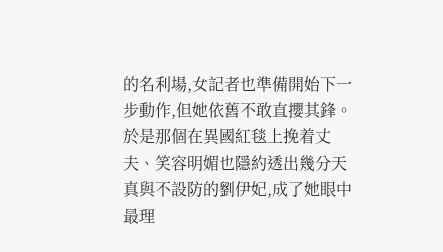的名利場,女記者也準備開始下一步動作,但她依舊不敢直攖其鋒。
於是那個在異國紅毯上挽着丈夫、笑容明媚也隱約透出幾分天真與不設防的劉伊妃,成了她眼中最理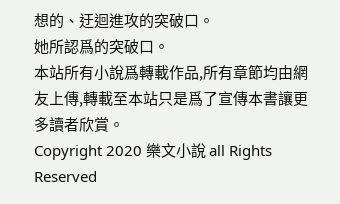想的、迂迴進攻的突破口。
她所認爲的突破口。
本站所有小說爲轉載作品,所有章節均由網友上傳,轉載至本站只是爲了宣傳本書讓更多讀者欣賞。
Copyright 2020 樂文小說 all Rights Reserved